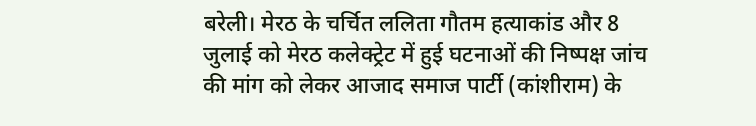बरेली। मेरठ के चर्चित ललिता गौतम हत्याकांड और 8 जुलाई को मेरठ कलेक्ट्रेट में हुई घटनाओं की निष्पक्ष जांच की मांग को लेकर आजाद समाज पार्टी (कांशीराम) के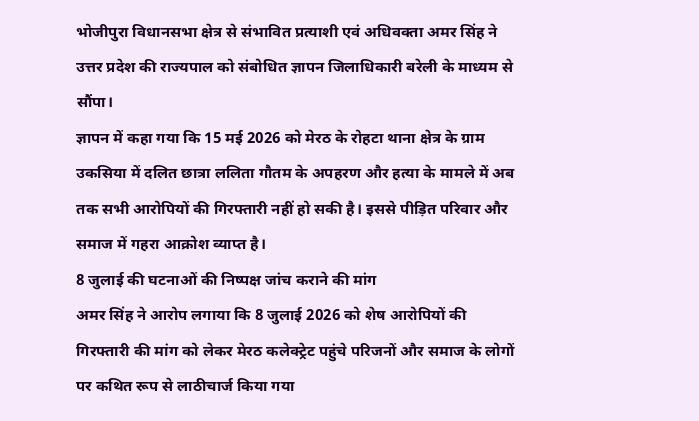भोजीपुरा विधानसभा क्षेत्र से संभावित प्रत्याशी एवं अधिवक्ता अमर सिंह ने उत्तर प्रदेश की राज्यपाल को संबोधित ज्ञापन जिलाधिकारी बरेली के माध्यम से सौंपा।
ज्ञापन में कहा गया कि 15 मई 2026 को मेरठ के रोहटा थाना क्षेत्र के ग्राम उकसिया में दलित छात्रा ललिता गौतम के अपहरण और हत्या के मामले में अब तक सभी आरोपियों की गिरफ्तारी नहीं हो सकी है। इससे पीड़ित परिवार और समाज में गहरा आक्रोश व्याप्त है।
8 जुलाई की घटनाओं की निष्पक्ष जांच कराने की मांग
अमर सिंह ने आरोप लगाया कि 8 जुलाई 2026 को शेष आरोपियों की गिरफ्तारी की मांग को लेकर मेरठ कलेक्ट्रेट पहुंचे परिजनों और समाज के लोगों पर कथित रूप से लाठीचार्ज किया गया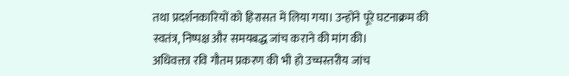तथा प्रदर्शनकारियों को हिरासत में लिया गया। उन्होंने पूरे घटनाक्रम की स्वतंत्र, निष्पक्ष और समयबद्ध जांच कराने की मांग की।
अधिवक्ता रवि गौतम प्रकरण की भी हो उच्चस्तरीय जांच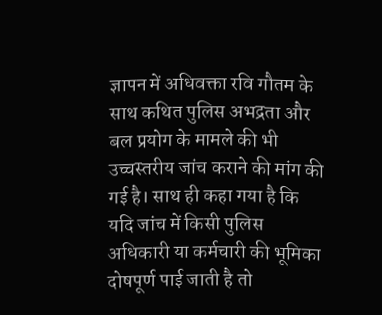ज्ञापन में अधिवक्ता रवि गौतम के साथ कथित पुलिस अभद्रता और बल प्रयोग के मामले की भी उच्चस्तरीय जांच कराने की मांग की गई है। साथ ही कहा गया है कि यदि जांच में किसी पुलिस अधिकारी या कर्मचारी की भूमिका दोषपूर्ण पाई जाती है तो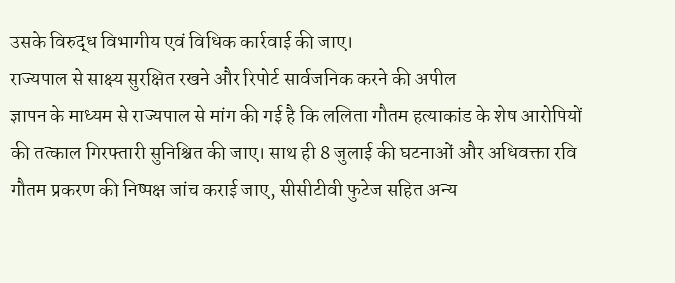उसके विरुद्ध विभागीय एवं विधिक कार्रवाई की जाए।
राज्यपाल से साक्ष्य सुरक्षित रखने और रिपोर्ट सार्वजनिक करने की अपील
ज्ञापन के माध्यम से राज्यपाल से मांग की गई है कि ललिता गौतम हत्याकांड के शेष आरोपियों की तत्काल गिरफ्तारी सुनिश्चित की जाए। साथ ही 8 जुलाई की घटनाओं और अधिवक्ता रवि गौतम प्रकरण की निष्पक्ष जांच कराई जाए, सीसीटीवी फुटेज सहित अन्य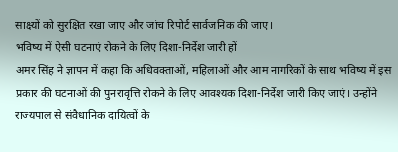साक्ष्यों को सुरक्षित रखा जाए और जांच रिपोर्ट सार्वजनिक की जाए।
भविष्य में ऐसी घटनाएं रोकने के लिए दिशा-निर्देश जारी हों
अमर सिंह ने ज्ञापन में कहा कि अधिवक्ताओं, महिलाओं और आम नागरिकों के साथ भविष्य में इस प्रकार की घटनाओं की पुनरावृत्ति रोकने के लिए आवश्यक दिशा-निर्देश जारी किए जाएं। उन्होंने राज्यपाल से संवैधानिक दायित्वों के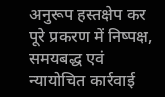अनुरूप हस्तक्षेप कर पूरे प्रकरण में निष्पक्ष, समयबद्ध एवं न्यायोचित कार्रवाई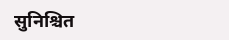सुनिश्चित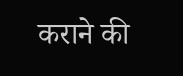कराने की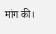मांग की।